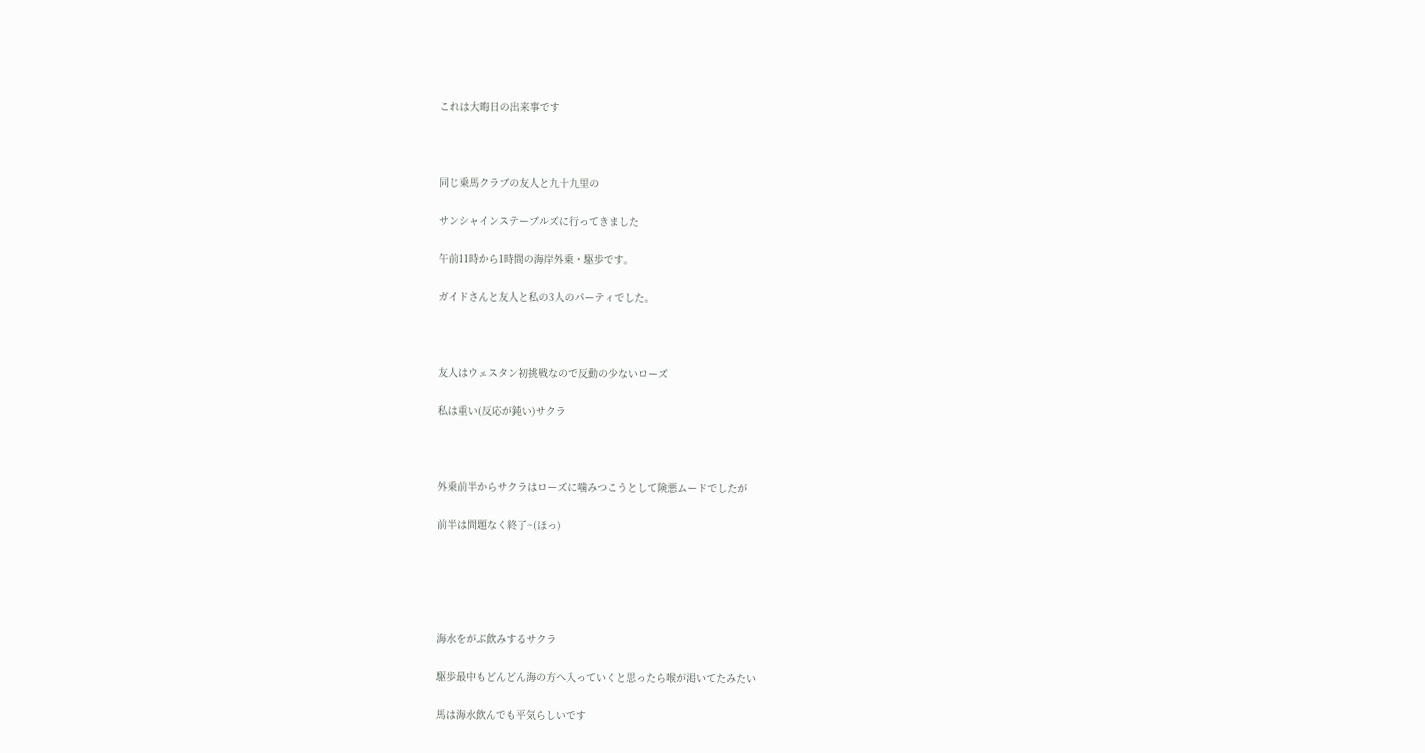これは大晦日の出来事です



同じ乗馬クラブの友人と九十九里の

サンシャインステーブルズに行ってきました

午前11時から1時間の海岸外乗・駆歩です。

ガイドさんと友人と私の3人のパーティでした。



友人はウェスタン初挑戦なので反動の少ないローズ

私は重い(反応が鈍い)サクラ



外乗前半からサクラはローズに噛みつこうとして険悪ムードでしたが

前半は問題なく終了~(ほっ)





海水をがぶ飲みするサクラ

駆歩最中もどんどん海の方へ入っていくと思ったら喉が渇いてたみたい

馬は海水飲んでも平気らしいです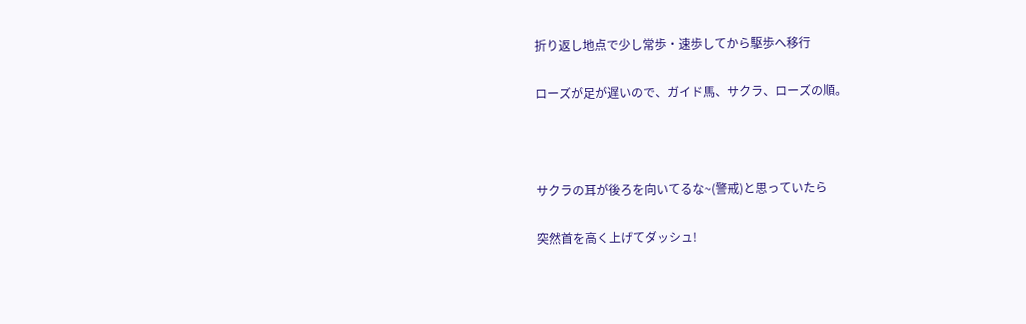折り返し地点で少し常歩・速歩してから駆歩へ移行

ローズが足が遅いので、ガイド馬、サクラ、ローズの順。



サクラの耳が後ろを向いてるな~(警戒)と思っていたら

突然首を高く上げてダッシュ!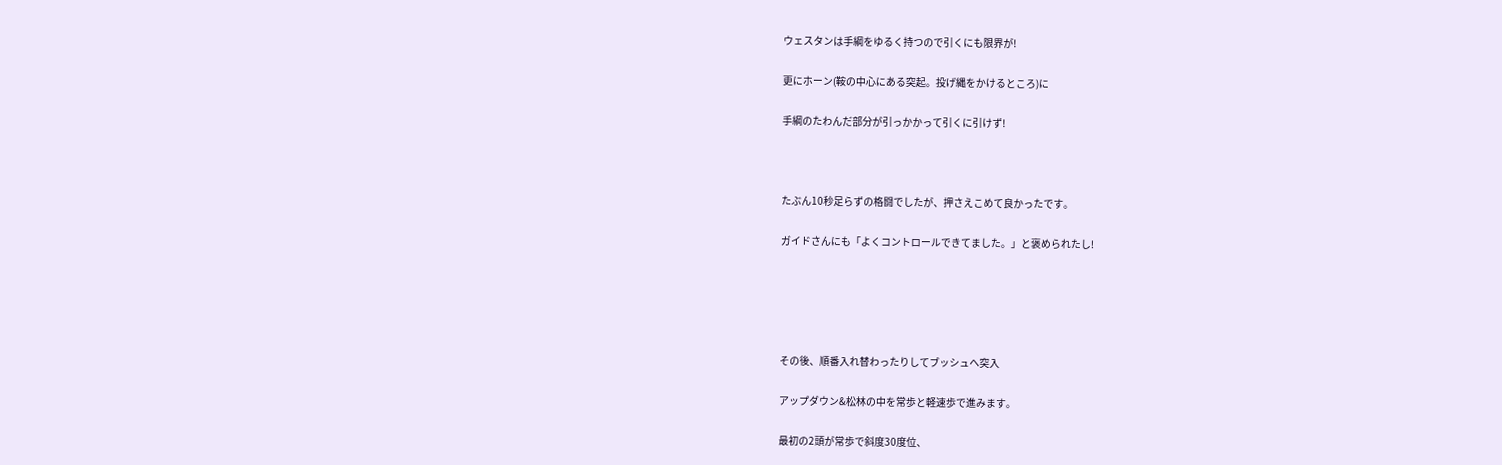ウェスタンは手綱をゆるく持つので引くにも限界が!

更にホーン(鞍の中心にある突起。投げ縄をかけるところ)に

手綱のたわんだ部分が引っかかって引くに引けず!



たぶん10秒足らずの格闘でしたが、押さえこめて良かったです。

ガイドさんにも「よくコントロールできてました。」と褒められたし!





その後、順番入れ替わったりしてブッシュへ突入

アップダウン&松林の中を常歩と軽速歩で進みます。

最初の2頭が常歩で斜度30度位、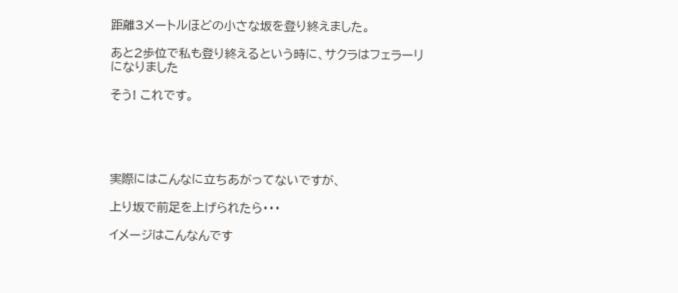距離3メートルほどの小さな坂を登り終えました。

あと2歩位で私も登り終えるという時に、サクラはフェラーリになりました

そう! これです。





実際にはこんなに立ちあがってないですが、

上り坂で前足を上げられたら・・・

イメージはこんなんです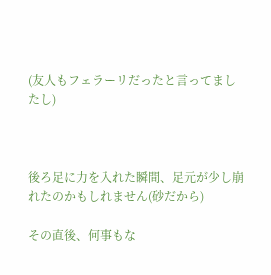(友人もフェラーリだったと言ってましたし)



後ろ足に力を入れた瞬間、足元が少し崩れたのかもしれません(砂だから)

その直後、何事もな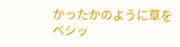かったかのように草をベシッ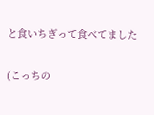と食いちぎって食べてました

(こっちの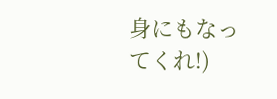身にもなってくれ!)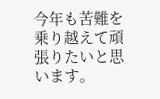今年も苦難を乗り越えて頑張りたいと思います。